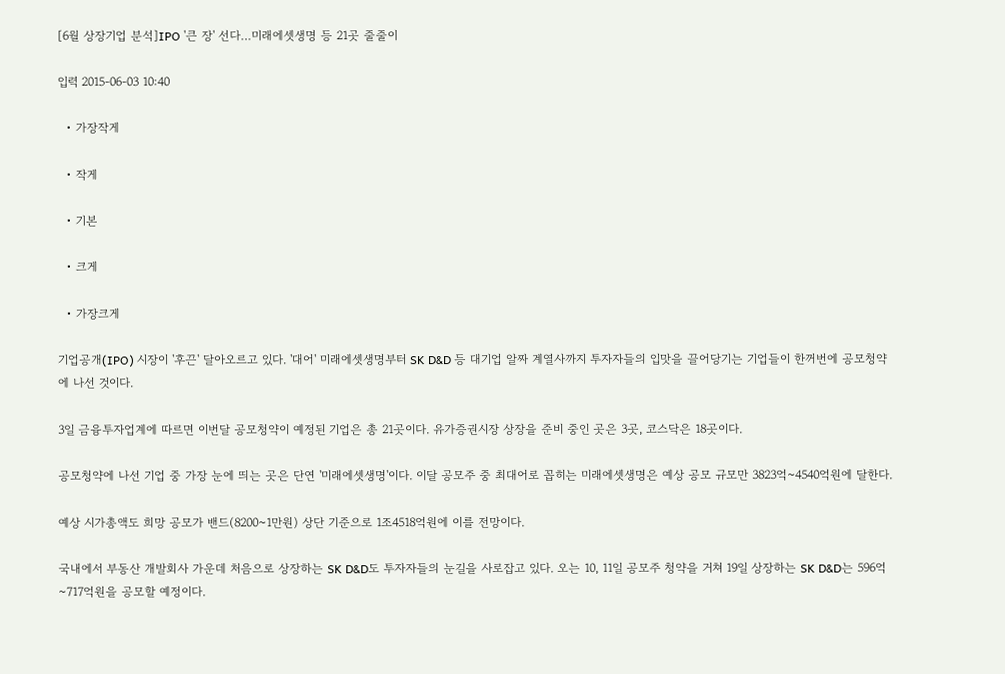[6월 상장기업 분석]IPO '큰 장' 선다…미래에셋생명 등 21곳 줄줄이

입력 2015-06-03 10:40

  • 가장작게

  • 작게

  • 기본

  • 크게

  • 가장크게

기업공개(IPO) 시장이 '후끈' 달아오르고 있다. '대어' 미래에셋생명부터 SK D&D 등 대기업 알짜 계열사까지 투자자들의 입맛을 끌어당기는 기업들이 한꺼번에 공모청약에 나선 것이다.

3일 금융투자업계에 따르면 이번달 공모청약이 예정된 기업은 총 21곳이다. 유가증권시장 상장을 준비 중인 곳은 3곳, 코스닥은 18곳이다.

공모청약에 나선 기업 중 가장 눈에 띄는 곳은 단연 '미래에셋생명'이다. 이달 공모주 중 최대어로 꼽히는 미래에셋생명은 예상 공모 규모만 3823억~4540억원에 달한다.

예상 시가총액도 희망 공모가 밴드(8200~1만원) 상단 기준으로 1조4518억원에 이를 전망이다.

국내에서 부동산 개발회사 가운데 처음으로 상장하는 SK D&D도 투자자들의 눈길을 사로잡고 있다. 오는 10, 11일 공모주 청약을 거쳐 19일 상장하는 SK D&D는 596억~717억원을 공모할 예정이다.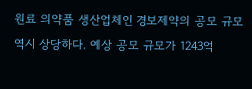원료 의약품 생산업체인 경보제약의 공모 규모 역시 상당하다. 예상 공모 규모가 1243억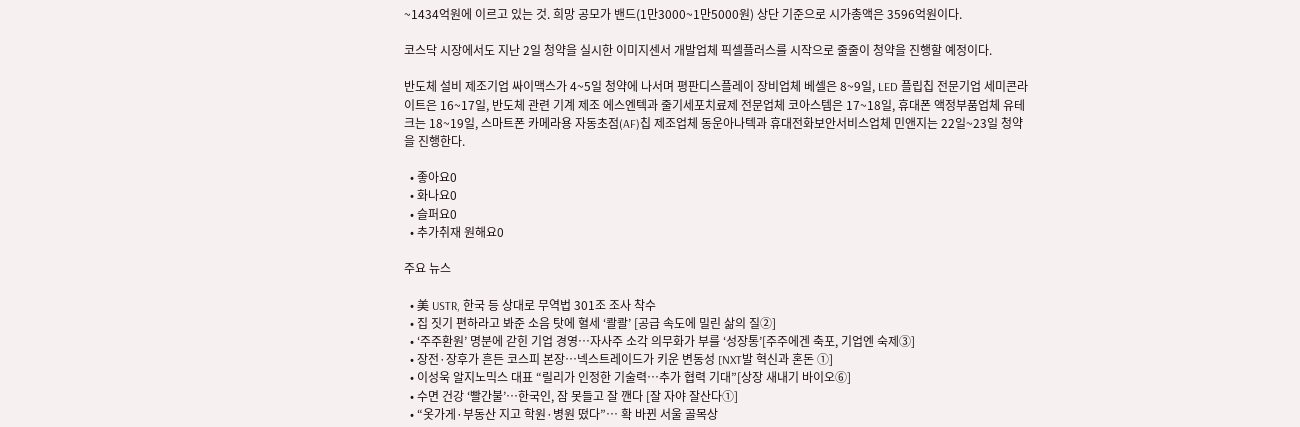~1434억원에 이르고 있는 것. 희망 공모가 밴드(1만3000~1만5000원) 상단 기준으로 시가총액은 3596억원이다.

코스닥 시장에서도 지난 2일 청약을 실시한 이미지센서 개발업체 픽셀플러스를 시작으로 줄줄이 청약을 진행할 예정이다.

반도체 설비 제조기업 싸이맥스가 4~5일 청약에 나서며 평판디스플레이 장비업체 베셀은 8~9일, LED 플립칩 전문기업 세미콘라이트은 16~17일, 반도체 관련 기계 제조 에스엔텍과 줄기세포치료제 전문업체 코아스템은 17~18일, 휴대폰 액정부품업체 유테크는 18~19일, 스마트폰 카메라용 자동초점(AF)칩 제조업체 동운아나텍과 휴대전화보안서비스업체 민앤지는 22일~23일 청약을 진행한다.

  • 좋아요0
  • 화나요0
  • 슬퍼요0
  • 추가취재 원해요0

주요 뉴스

  • 美 USTR, 한국 등 상대로 무역법 301조 조사 착수
  • 집 짓기 편하라고 봐준 소음 탓에 혈세 ‘콸콸’ [공급 속도에 밀린 삶의 질②]
  • ‘주주환원’ 명분에 갇힌 기업 경영…자사주 소각 의무화가 부를 ‘성장통’[주주에겐 축포, 기업엔 숙제③]
  • 장전·장후가 흔든 코스피 본장…넥스트레이드가 키운 변동성 [NXT발 혁신과 혼돈 ①]
  • 이성욱 알지노믹스 대표 “릴리가 인정한 기술력…추가 협력 기대”[상장 새내기 바이오⑥]
  • 수면 건강 ‘빨간불’…한국인, 잠 못들고 잘 깬다 [잘 자야 잘산다①]
  • “옷가게·부동산 지고 학원·병원 떴다”… 확 바뀐 서울 골목상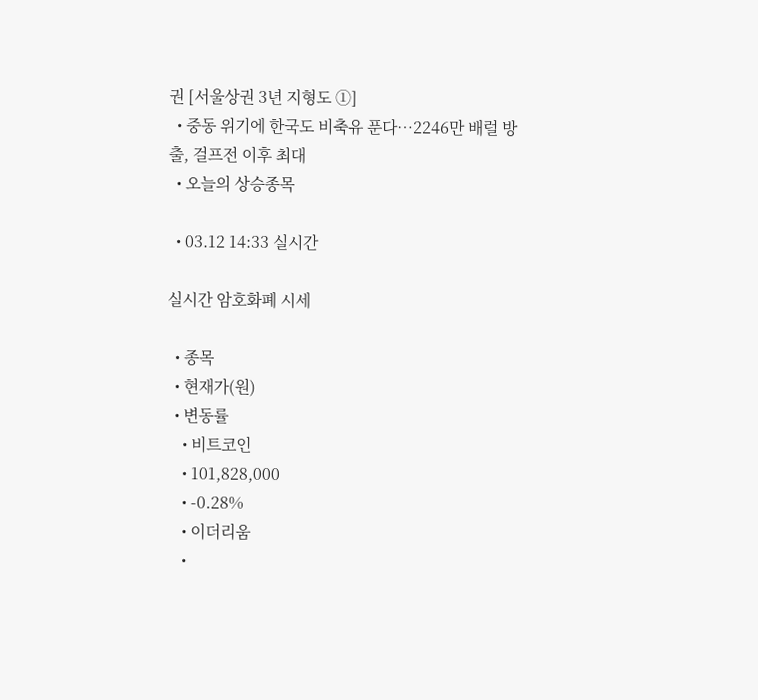권 [서울상권 3년 지형도 ①]
  • 중동 위기에 한국도 비축유 푼다…2246만 배럴 방출, 걸프전 이후 최대
  • 오늘의 상승종목

  • 03.12 14:33 실시간

실시간 암호화폐 시세

  • 종목
  • 현재가(원)
  • 변동률
    • 비트코인
    • 101,828,000
    • -0.28%
    • 이더리움
    •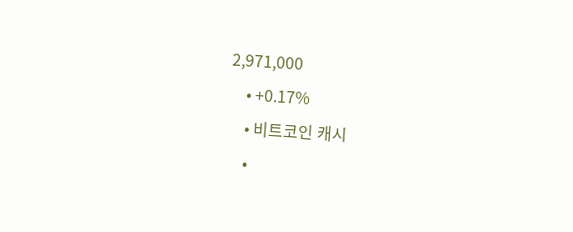2,971,000
    • +0.17%
    • 비트코인 캐시
    •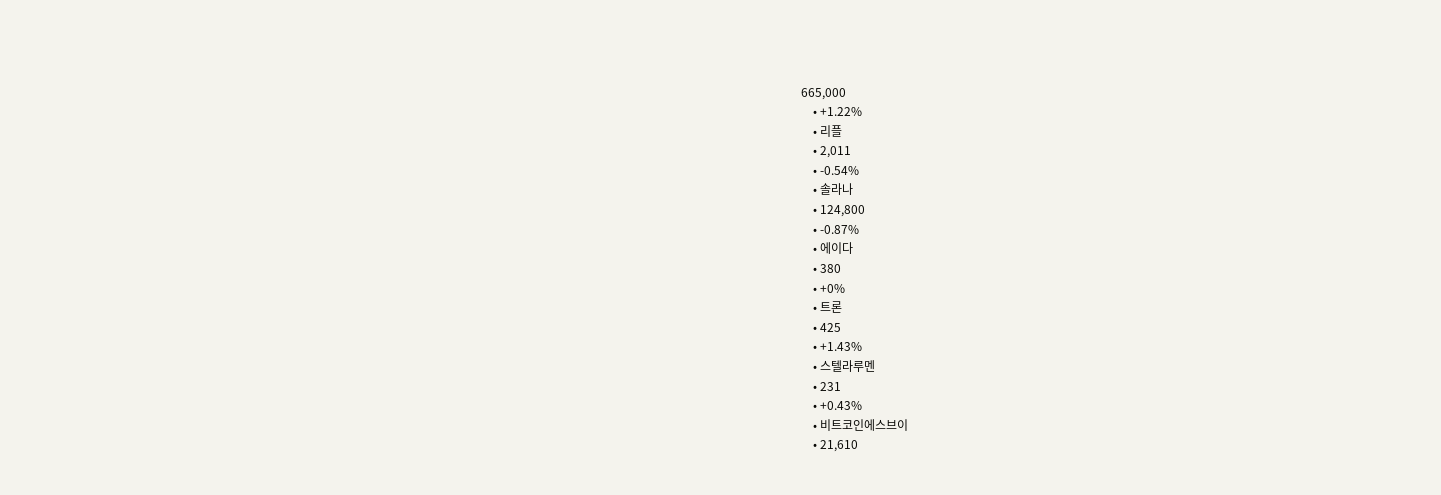665,000
    • +1.22%
    • 리플
    • 2,011
    • -0.54%
    • 솔라나
    • 124,800
    • -0.87%
    • 에이다
    • 380
    • +0%
    • 트론
    • 425
    • +1.43%
    • 스텔라루멘
    • 231
    • +0.43%
    • 비트코인에스브이
    • 21,610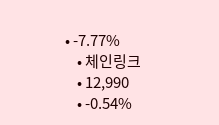• -7.77%
    • 체인링크
    • 12,990
    • -0.54%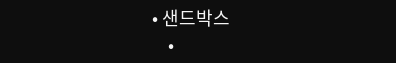• 샌드박스
    •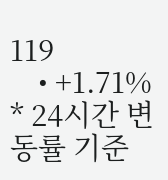119
    • +1.71%
* 24시간 변동률 기준